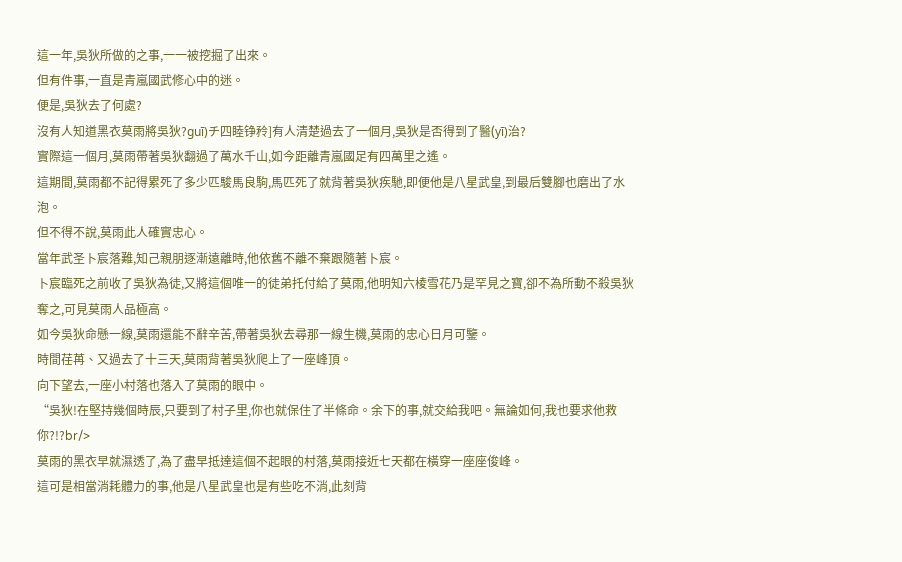這一年,吳狄所做的之事,一一被挖掘了出來。
但有件事,一直是青嵐國武修心中的迷。
便是,吳狄去了何處?
沒有人知道黑衣莫雨將吳狄?guī)チ四睦铮矝]有人清楚過去了一個月,吳狄是否得到了醫(yī)治?
實際這一個月,莫雨帶著吳狄翻過了萬水千山,如今距離青嵐國足有四萬里之遙。
這期間,莫雨都不記得累死了多少匹駿馬良駒,馬匹死了就背著吳狄疾馳,即便他是八星武皇,到最后雙腳也磨出了水泡。
但不得不說,莫雨此人確實忠心。
當年武圣卜宸落難,知己親朋逐漸遠離時,他依舊不離不棄跟隨著卜宸。
卜宸臨死之前收了吳狄為徒,又將這個唯一的徒弟托付給了莫雨,他明知六棱雪花乃是罕見之寶,卻不為所動不殺吳狄奪之,可見莫雨人品極高。
如今吳狄命懸一線,莫雨還能不辭辛苦,帶著吳狄去尋那一線生機,莫雨的忠心日月可鑒。
時間荏苒、又過去了十三天,莫雨背著吳狄爬上了一座峰頂。
向下望去,一座小村落也落入了莫雨的眼中。
“吳狄!在堅持幾個時辰,只要到了村子里,你也就保住了半條命。余下的事,就交給我吧。無論如何,我也要求他救你?!?br/>
莫雨的黑衣早就濕透了,為了盡早抵達這個不起眼的村落,莫雨接近七天都在橫穿一座座俊峰。
這可是相當消耗體力的事,他是八星武皇也是有些吃不消,此刻背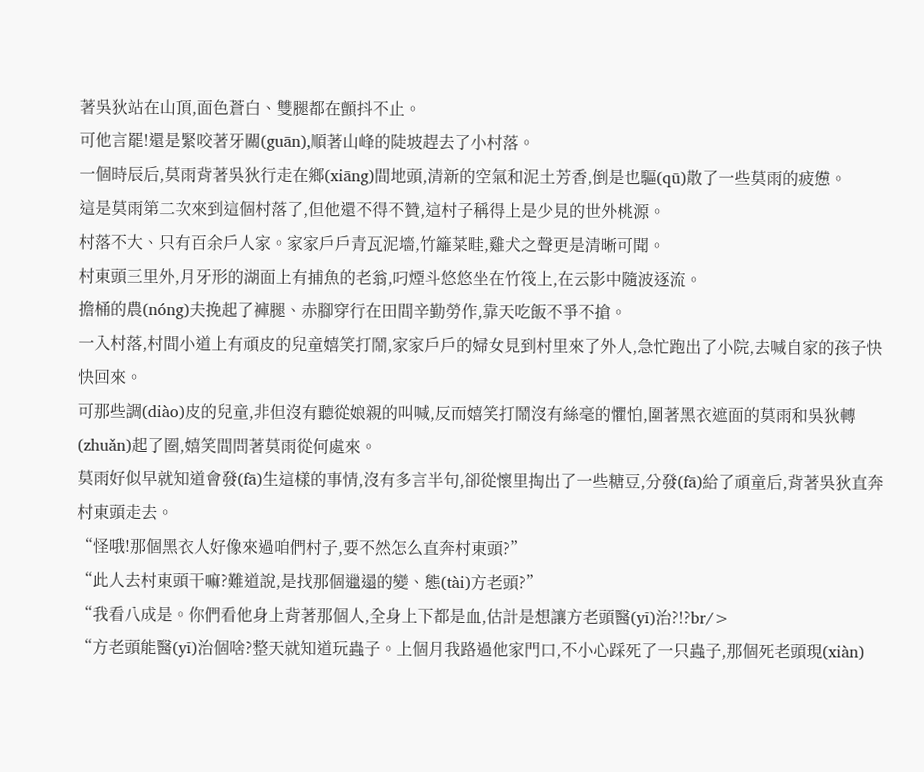著吳狄站在山頂,面色蒼白、雙腿都在顫抖不止。
可他言罷!還是緊咬著牙關(guān),順著山峰的陡坡趕去了小村落。
一個時辰后,莫雨背著吳狄行走在鄉(xiāng)間地頭,清新的空氣和泥土芳香,倒是也驅(qū)散了一些莫雨的疲憊。
這是莫雨第二次來到這個村落了,但他還不得不贊,這村子稱得上是少見的世外桃源。
村落不大、只有百余戶人家。家家戶戶青瓦泥墻,竹籬菜畦,雞犬之聲更是清晰可聞。
村東頭三里外,月牙形的湖面上有捕魚的老翁,叼煙斗悠悠坐在竹筏上,在云影中隨波逐流。
擔桶的農(nóng)夫挽起了褲腿、赤腳穿行在田間辛勤勞作,靠天吃飯不爭不搶。
一入村落,村間小道上有頑皮的兒童嬉笑打鬧,家家戶戶的婦女見到村里來了外人,急忙跑出了小院,去喊自家的孩子快快回來。
可那些調(diào)皮的兒童,非但沒有聽從娘親的叫喊,反而嬉笑打鬧沒有絲毫的懼怕,圍著黑衣遮面的莫雨和吳狄轉(zhuǎn)起了圈,嬉笑間問著莫雨從何處來。
莫雨好似早就知道會發(fā)生這樣的事情,沒有多言半句,卻從懷里掏出了一些糖豆,分發(fā)給了頑童后,背著吳狄直奔村東頭走去。
“怪哦!那個黑衣人好像來過咱們村子,要不然怎么直奔村東頭?”
“此人去村東頭干嘛?難道說,是找那個邋遢的變、態(tài)方老頭?”
“我看八成是。你們看他身上背著那個人,全身上下都是血,估計是想讓方老頭醫(yī)治?!?br/>
“方老頭能醫(yī)治個啥?整天就知道玩蟲子。上個月我路過他家門口,不小心踩死了一只蟲子,那個死老頭現(xiàn)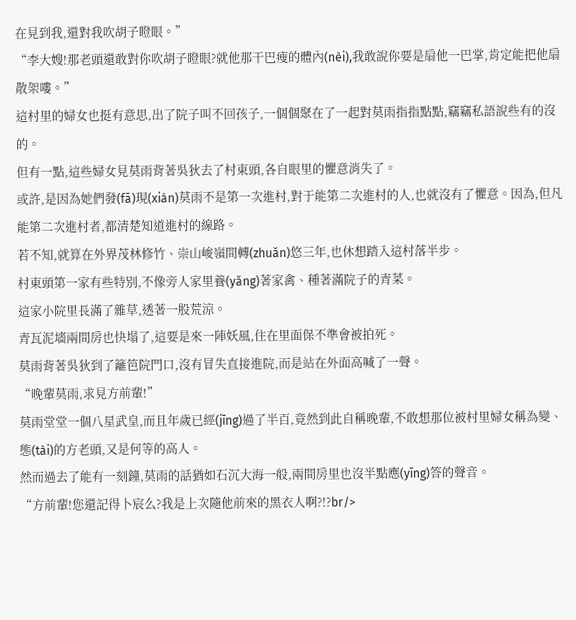在見到我,還對我吹胡子瞪眼。”
“李大嫂!那老頭還敢對你吹胡子瞪眼?就他那干巴瘦的體內(nèi),我敢說你要是扇他一巴掌,肯定能把他扇散架嘍。”
這村里的婦女也挺有意思,出了院子叫不回孩子,一個個聚在了一起對莫雨指指點點,竊竊私語說些有的沒的。
但有一點,這些婦女見莫雨背著吳狄去了村東頭,各自眼里的懼意消失了。
或許,是因為她們發(fā)現(xiàn)莫雨不是第一次進村,對于能第二次進村的人,也就沒有了懼意。因為,但凡能第二次進村者,都清楚知道進村的線路。
若不知,就算在外界茂林修竹、崇山峻嶺間轉(zhuǎn)悠三年,也休想踏入這村落半步。
村東頭第一家有些特別,不像旁人家里養(yǎng)著家禽、種著滿院子的青菜。
這家小院里長滿了雜草,透著一股荒涼。
青瓦泥墻兩間房也快塌了,這要是來一陣妖風,住在里面保不準會被拍死。
莫雨背著吳狄到了籬笆院門口,沒有冒失直接進院,而是站在外面高喊了一聲。
“晚輩莫雨,求見方前輩!”
莫雨堂堂一個八星武皇,而且年歲已經(jīng)過了半百,竟然到此自稱晚輩,不敢想那位被村里婦女稱為變、態(tài)的方老頭,又是何等的高人。
然而過去了能有一刻鐘,莫雨的話猶如石沉大海一般,兩間房里也沒半點應(yīng)答的聲音。
“方前輩!您還記得卜宸么?我是上次隨他前來的黑衣人啊?!?br/>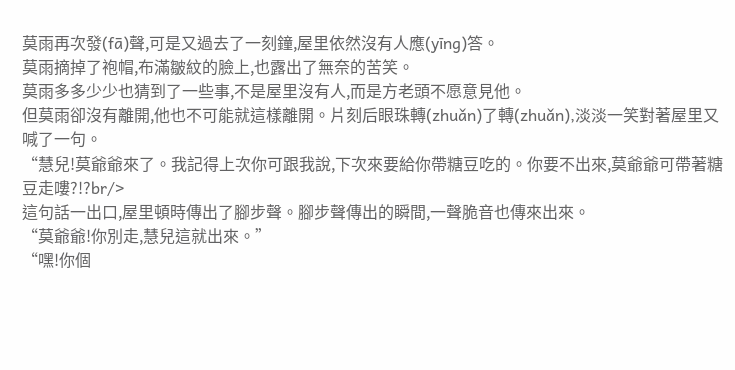莫雨再次發(fā)聲,可是又過去了一刻鐘,屋里依然沒有人應(yīng)答。
莫雨摘掉了袍帽,布滿皺紋的臉上,也露出了無奈的苦笑。
莫雨多多少少也猜到了一些事,不是屋里沒有人,而是方老頭不愿意見他。
但莫雨卻沒有離開,他也不可能就這樣離開。片刻后眼珠轉(zhuǎn)了轉(zhuǎn),淡淡一笑對著屋里又喊了一句。
“慧兒!莫爺爺來了。我記得上次你可跟我說,下次來要給你帶糖豆吃的。你要不出來,莫爺爺可帶著糖豆走嘍?!?br/>
這句話一出口,屋里頓時傳出了腳步聲。腳步聲傳出的瞬間,一聲脆音也傳來出來。
“莫爺爺!你別走,慧兒這就出來。”
“嘿!你個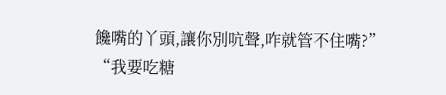饞嘴的丫頭,讓你別吭聲,咋就管不住嘴?”
“我要吃糖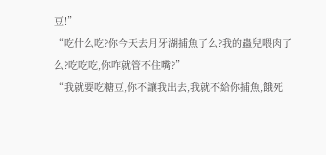豆!”
“吃什么吃?你今天去月牙湖捕魚了么?我的蟲兒喂肉了么?吃吃吃,你咋就管不住嘴?”
“我就要吃糖豆,你不讓我出去,我就不給你捕魚,餓死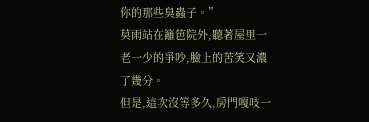你的那些臭蟲子。”
莫雨站在籬笆院外,聽著屋里一老一少的爭吵,臉上的苦笑又濃了幾分。
但是,這次沒等多久,房門嘎吱一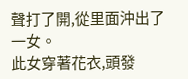聲打了開,從里面沖出了一女。
此女穿著花衣,頭發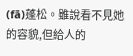(fā)蓬松。雖說看不見她的容貌,但給人的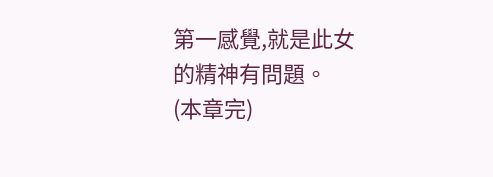第一感覺,就是此女的精神有問題。
(本章完)